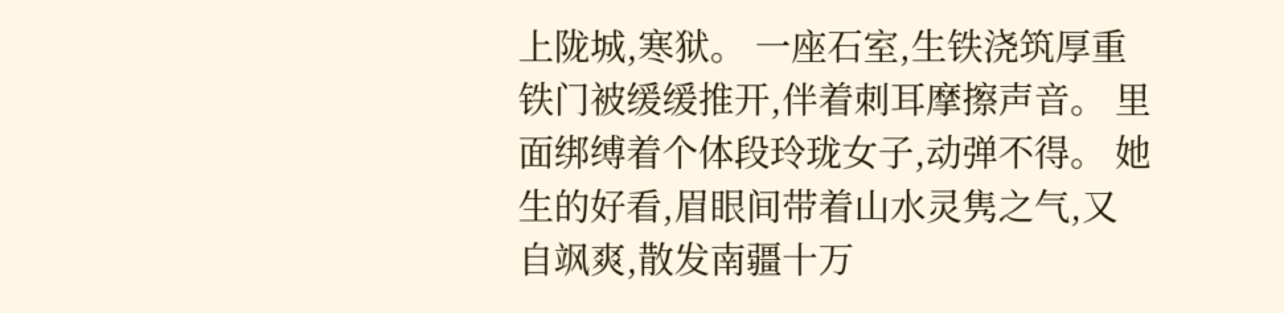上陇城,寒狱。 一座石室,生铁浇筑厚重铁门被缓缓推开,伴着刺耳摩擦声音。 里面绑缚着个体段玲珑女子,动弹不得。 她生的好看,眉眼间带着山水灵隽之气,又自飒爽,散发南疆十万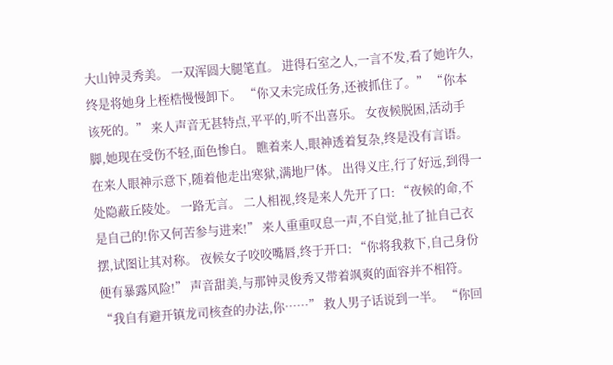大山钟灵秀美。 一双浑圆大腿笔直。 进得石室之人,一言不发,看了她许久,终是将她身上桎梏慢慢卸下。 “你又未完成任务,还被抓住了。” “你本该死的。” 来人声音无甚特点,平平的,听不出喜乐。 女夜候脱困,活动手脚,她现在受伤不轻,面色惨白。 瞧着来人,眼神透着复杂,终是没有言语。 在来人眼神示意下,随着他走出寒狱,满地尸体。 出得义庄,行了好远,到得一处隐蔽丘陵处。 一路无言。 二人相视,终是来人先开了口: “夜候的命,不是自己的!你又何苦参与进来!” 来人重重叹息一声,不自觉,扯了扯自己衣摆,试图让其对称。 夜候女子咬咬嘴唇,终于开口: “你将我救下,自己身份便有暴露风险!” 声音甜美,与那钟灵俊秀又带着飒爽的面容并不相符。 “我自有避开镇龙司核查的办法,你……” 救人男子话说到一半。 “你回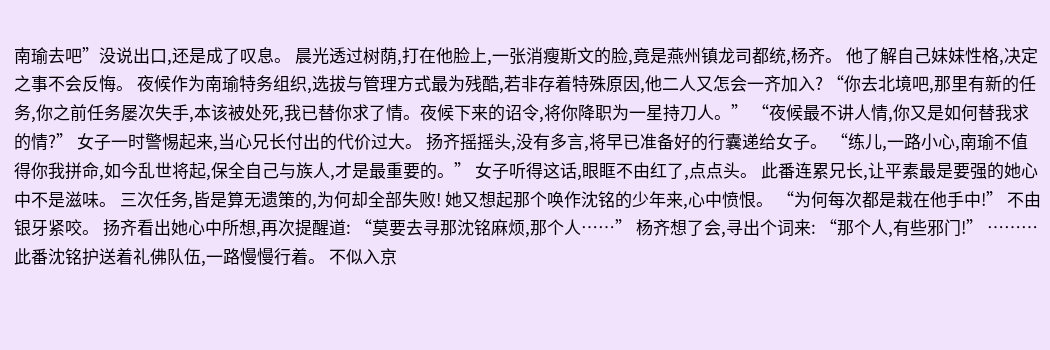南瑜去吧”没说出口,还是成了叹息。 晨光透过树荫,打在他脸上,一张消瘦斯文的脸,竟是燕州镇龙司都统,杨齐。 他了解自己妹妹性格,决定之事不会反悔。 夜候作为南瑜特务组织,选拔与管理方式最为残酷,若非存着特殊原因,他二人又怎会一齐加入? “你去北境吧,那里有新的任务,你之前任务屡次失手,本该被处死,我已替你求了情。夜候下来的诏令,将你降职为一星持刀人。” “夜候最不讲人情,你又是如何替我求的情?” 女子一时警惕起来,当心兄长付出的代价过大。 扬齐摇摇头,没有多言,将早已准备好的行囊递给女子。 “练儿,一路小心,南瑜不值得你我拼命,如今乱世将起,保全自己与族人,才是最重要的。” 女子听得这话,眼眶不由红了,点点头。 此番连累兄长,让平素最是要强的她心中不是滋味。 三次任务,皆是算无遗策的,为何却全部失败! 她又想起那个唤作沈铭的少年来,心中愤恨。 “为何每次都是栽在他手中!” 不由银牙紧咬。 扬齐看出她心中所想,再次提醒道: “莫要去寻那沈铭麻烦,那个人……” 杨齐想了会,寻出个词来: “那个人,有些邪门!” ……… 此番沈铭护送着礼佛队伍,一路慢慢行着。 不似入京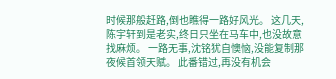时候那般赶路,倒也瞧得一路好风光。 这几天,陈宇轩到是老实,终日只坐在马车中,也没故意找麻烦。 一路无事,沈铭犹自懊恼,没能复制那夜候首领天赋。 此番错过,再没有机会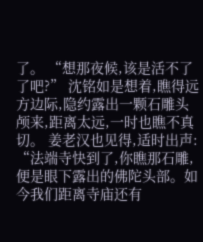了。 “想那夜候,该是活不了了吧?” 沈铭如是想着,瞧得远方边际,隐约露出一颗石雕头颅来,距离太远,一时也瞧不真切。 姜老汉也见得,适时出声: “法端寺快到了,你瞧那石雕,便是眼下露出的佛陀头部。如今我们距离寺庙还有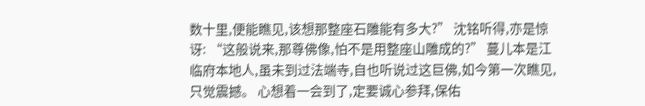数十里,便能瞧见,该想那整座石雕能有多大?” 沈铭听得,亦是惊讶: “这般说来,那尊佛像,怕不是用整座山雕成的?” 蔓儿本是江临府本地人,虽未到过法端寺,自也听说过这巨佛,如今第一次瞧见,只觉震撼。 心想着一会到了,定要诚心参拜,保佑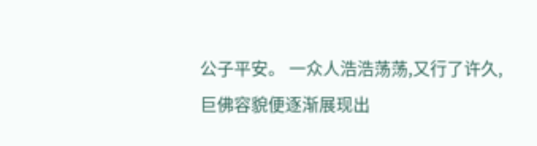公子平安。 一众人浩浩荡荡,又行了许久,巨佛容貌便逐渐展现出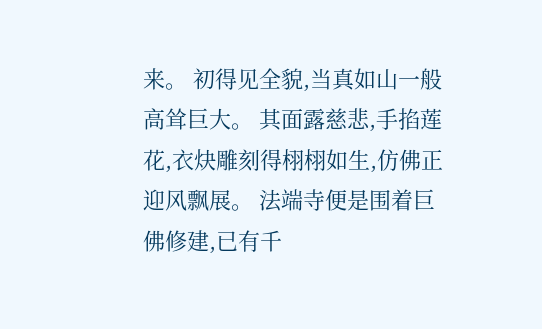来。 初得见全貌,当真如山一般高耸巨大。 其面露慈悲,手掐莲花,衣炔雕刻得栩栩如生,仿佛正迎风飘展。 法端寺便是围着巨佛修建,已有千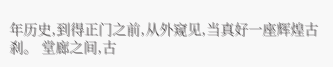年历史,到得正门之前,从外窥见,当真好一座辉煌古刹。 堂廊之间,古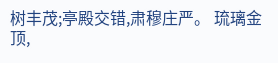树丰茂;亭殿交错,肃穆庄严。 琉璃金顶,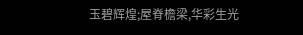玉碧辉煌;屋脊檐梁,华彩生光